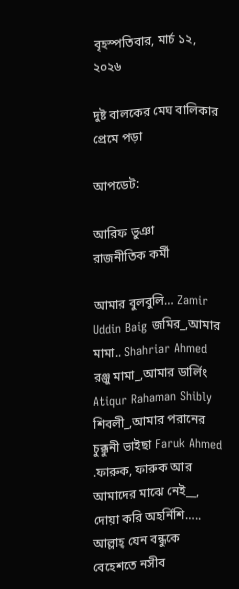বৃহস্পতিবার, মার্চ ১২, ২০২৬

দুষ্ট বালকের মেঘ বালিকার প্রেমে পড়া

আপডেট:

আরিফ ভুঞা
রাজনীতিক কর্মী

আমার বুলবুলি… Zamir Uddin Baig জমির_,আমার মামা.. Shahriar Ahmed রঞ্জু মামা_,আমার ডার্লিং Atiqur Rahaman Shibly শিবলী_,আমার পরানের চুক্কুনী ভাইছা Faruk Ahmed .ফারুক, ফারুক আর আমাদের মাঝে নেই__,
দোয়া করি অহর্নিশি….. আল্লাহ্ যেন বন্ধুকে বেহেশতে নসীব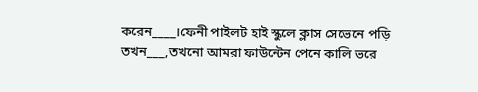করেন____।ফেনী পাইলট হাই স্কুলে ক্লাস সেভেনে পড়ি তখন___,তখনো আমরা ফাউন্টেন পেনে কালি ভরে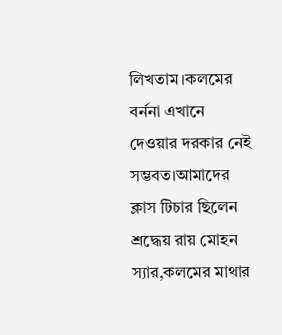লিখতাম।কলমের বর্ননা এখানে দেওয়ার দরকার নেই সম্ভবত।আমাদের ক্লাস টিচার ছিলেন শ্রদ্ধেয় রায় মোহন স্যার,কলমের মাথার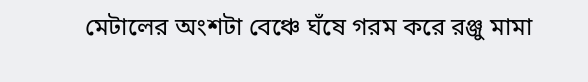মেটালের অংশটা বেঞ্চে ঘঁষে গরম করে রঞ্জু মামা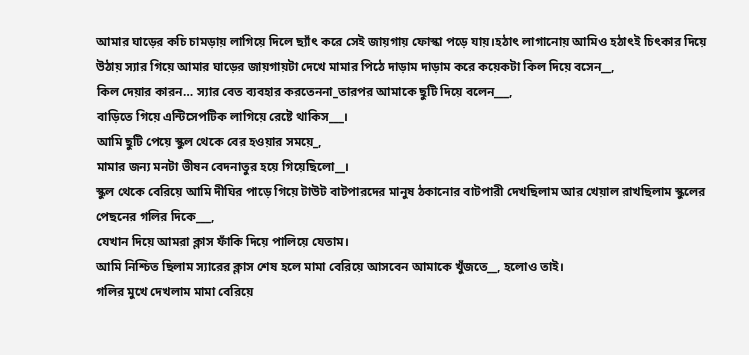আমার ঘাড়ের কচি চামড়ায় লাগিয়ে দিলে ছ্যাঁৎ করে সেই জায়গায় ফোস্কা পড়ে যায়।হঠাৎ লাগানোয় আমিও হঠাৎই চিৎকার দিয়ে উঠায় স্যার গিয়ে আমার ঘাড়ের জায়গায়টা দেখে মামার পিঠে দাড়াম দাড়াম করে কয়েকটা কিল দিয়ে বসেন__,
কিল দেয়ার কারন… স্যার বেত ব্যবহার করতেননা_তারপর আমাকে ছুটি দিয়ে বলেন___,
বাড়িতে গিয়ে এন্টিসেপটিক লাগিয়ে রেষ্টে থাকিস___।
আমি ছুটি পেয়ে স্কুল থেকে বের হওয়ার সময়ে_,
মামার জন্য মনটা ভীষন বেদনাতুর হয়ে গিয়েছিলো__।
স্কুল থেকে বেরিয়ে আমি দীঘির পাড়ে গিয়ে টাউট বাটপারদের মানুষ ঠকানোর বাটপারী দেখছিলাম আর খেয়াল রাখছিলাম স্কুলের পেছনের গলির দিকে___,
যেখান দিয়ে আমরা ক্লাস ফাঁকি দিয়ে পালিয়ে যেতাম।
আমি নিশ্চিত ছিলাম স্যারের ক্লাস শেষ হলে মামা বেরিয়ে আসবেন আমাকে খুঁজতে__, হলোও তাই।
গলির মুখে দেখলাম মামা বেরিয়ে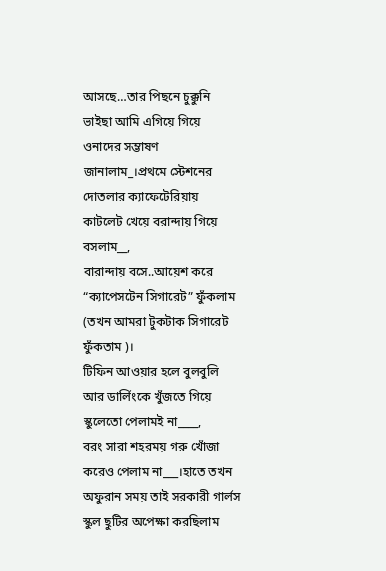আসছে…তার পিছনে চুক্কুনি ভাইছা আমি এগিয়ে গিয়ে ওনাদের সম্ভাষণ জানালাম_।প্রথমে স্টেশনের দোতলার ক্যাফেটেরিয়ায় কাটলেট খেয়ে বরান্দায় গিয়ে বসলাম__,
বারান্দায় বসে..আয়েশ করে “ক্যাপেসটেন সিগারেট” ফুঁকলাম (তখন আমরা টুকটাক সিগারেট ফুঁকতাম )।
টিফিন আওয়ার হলে বুলবুলি আর ডার্লিংকে খুঁজতে গিয়ে স্কুলেতো পেলামই না____,
বরং সারা শহরময় গরু খোঁজা করেও পেলাম না___।হাতে তখন অফুরান সময় তাই সরকারী গার্লস স্কুল ছুটির অপেক্ষা করছিলাম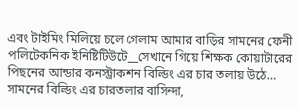এবং টাইমিং মিলিয়ে চলে গেলাম আমার বাড়ির সামনের ফেনী পলিটেকনিক ইনিষ্টিটিউটে__সেখানে গিয়ে শিক্ষক কোয়াটারের পিছনের আন্ডার কনস্ট্রাকশন বিল্ডিং এর চার তলায় উঠে… সামনের বিল্ডিং এর চারতলার বাসিন্দা,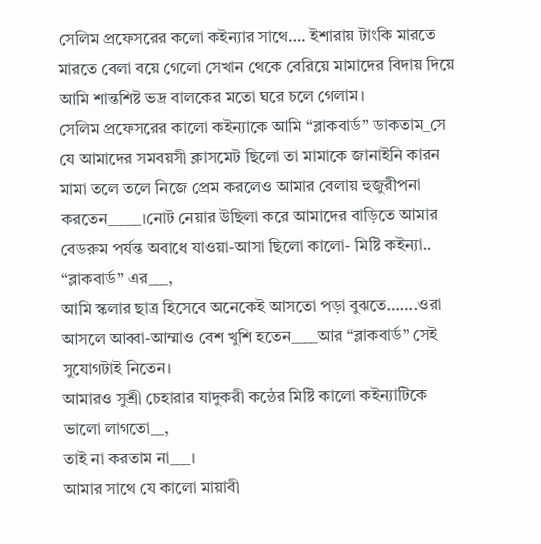সেলিম প্রফেসরের কলো কইন্যার সাথে…. ইশারায় টাংকি মারতে মারতে বেলা বয়ে গেলো সেখান থেকে বেরিয়ে মামাদের বিদায় দিয়ে
আমি শান্তশিষ্ট ভদ্র বালকের মতো ঘরে চলে গেলাম।
সেলিম প্রফেসরের কালো কইন্যাকে আমি “ব্লাকবার্ড” ডাকতাম_সে যে আমাদের সমবয়সী ক্লাসমেট ছিলো তা মামাকে জানাইনি কারন মামা তলে তলে নিজে প্রেম করলেও আমার বেলায় হুজুরীপনা করতেন_____।নোট নেয়ার উছিলা করে আমাদের বাড়িতে আমার বেডরুম পর্যন্ত অবাধে যাওয়া-আসা ছিলো কালো- মিষ্টি কইন্যা.. “ব্লাকবার্ড” এর___,
আমি স্কলার ছাত্র হিসেবে অনেকেই আসতো পড়া বুঝতে…….ওরা আসলে আব্বা-আম্মাও বেশ খুশি হতেন____আর “ব্লাকবার্ড” সেই সুযোগটাই নিতেন।
আমারও সুশ্রী চেহারার যাদুকরী কন্ঠের মিষ্টি কালো কইন্যাটিকে ভালো লাগতো__,
তাই না করতাম না___।
আমার সাথে যে কালো মায়াবী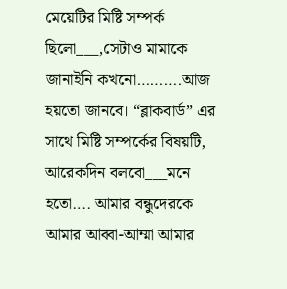মেয়েটির মিষ্টি সম্পর্ক ছিলো___,সেটাও মামাকে জানাইনি কখনো……….আজ হয়তো জানবে। “ব্লাকবার্ড” এর সাথে মিষ্টি সম্পর্কের বিষয়টি, আরেকদিন বলবো___মনে হতো…. আমার বন্ধুদেরকে আমার আব্বা-আম্মা আমার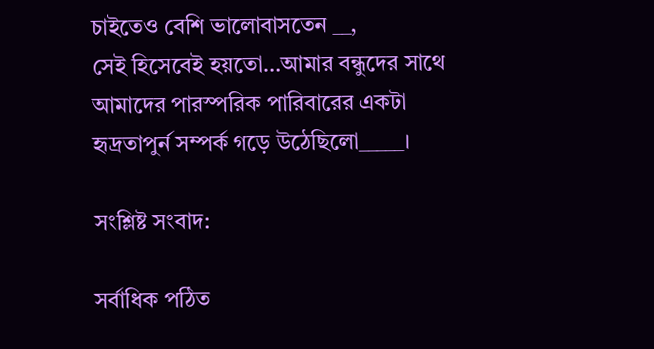চাইতেও বেশি ভালোবাসতেন __,
সেই হিসেবেই হয়তো…আমার বন্ধুদের সাথে আমাদের পারস্পরিক পারিবারের একটা হৃদ্রতাপুর্ন সম্পর্ক গড়ে উঠেছিলো_____।

সংশ্লিষ্ট সংবাদ:

সর্বাধিক পঠিত